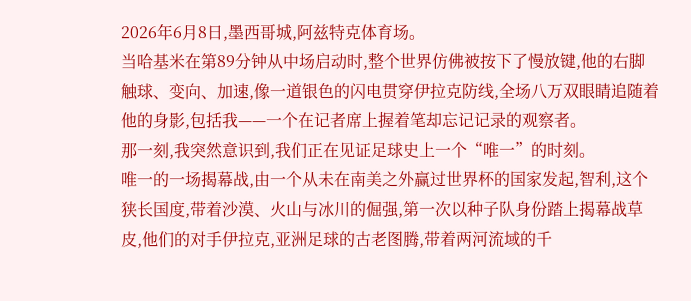2026年6月8日,墨西哥城,阿兹特克体育场。
当哈基米在第89分钟从中场启动时,整个世界仿佛被按下了慢放键,他的右脚触球、变向、加速,像一道银色的闪电贯穿伊拉克防线,全场八万双眼睛追随着他的身影,包括我——一个在记者席上握着笔却忘记记录的观察者。
那一刻,我突然意识到,我们正在见证足球史上一个“唯一”的时刻。
唯一的一场揭幕战,由一个从未在南美之外赢过世界杯的国家发起,智利,这个狭长国度,带着沙漠、火山与冰川的倔强,第一次以种子队身份踏上揭幕战草皮,他们的对手伊拉克,亚洲足球的古老图腾,带着两河流域的千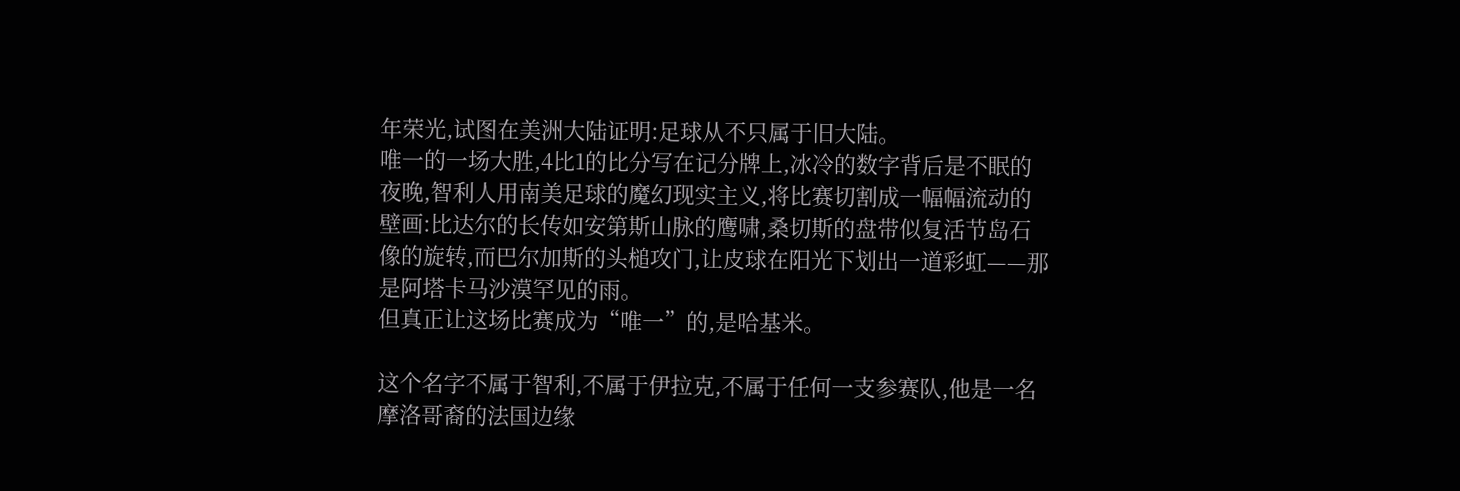年荣光,试图在美洲大陆证明:足球从不只属于旧大陆。
唯一的一场大胜,4比1的比分写在记分牌上,冰冷的数字背后是不眠的夜晚,智利人用南美足球的魔幻现实主义,将比赛切割成一幅幅流动的壁画:比达尔的长传如安第斯山脉的鹰啸,桑切斯的盘带似复活节岛石像的旋转,而巴尔加斯的头槌攻门,让皮球在阳光下划出一道彩虹——那是阿塔卡马沙漠罕见的雨。
但真正让这场比赛成为“唯一”的,是哈基米。

这个名字不属于智利,不属于伊拉克,不属于任何一支参赛队,他是一名摩洛哥裔的法国边缘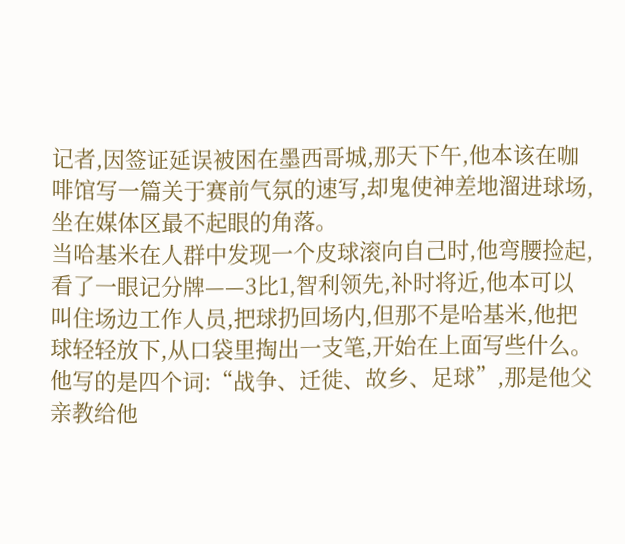记者,因签证延误被困在墨西哥城,那天下午,他本该在咖啡馆写一篇关于赛前气氛的速写,却鬼使神差地溜进球场,坐在媒体区最不起眼的角落。
当哈基米在人群中发现一个皮球滚向自己时,他弯腰捡起,看了一眼记分牌——3比1,智利领先,补时将近,他本可以叫住场边工作人员,把球扔回场内,但那不是哈基米,他把球轻轻放下,从口袋里掏出一支笔,开始在上面写些什么。
他写的是四个词:“战争、迁徙、故乡、足球”,那是他父亲教给他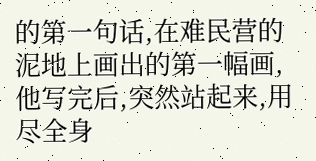的第一句话,在难民营的泥地上画出的第一幅画,他写完后,突然站起来,用尽全身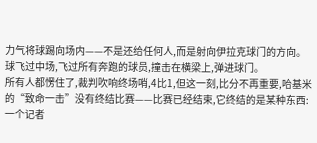力气将球踢向场内——不是还给任何人,而是射向伊拉克球门的方向。
球飞过中场,飞过所有奔跑的球员,撞击在横梁上,弹进球门。
所有人都愣住了,裁判吹响终场哨,4比1,但这一刻,比分不再重要,哈基米的“致命一击”没有终结比赛——比赛已经结束,它终结的是某种东西:一个记者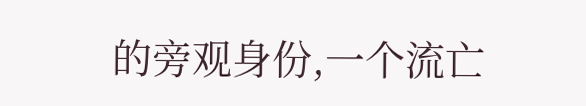的旁观身份,一个流亡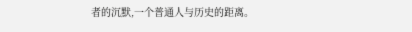者的沉默,一个普通人与历史的距离。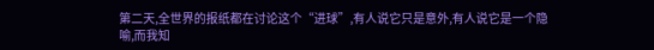第二天,全世界的报纸都在讨论这个“进球”,有人说它只是意外,有人说它是一个隐喻,而我知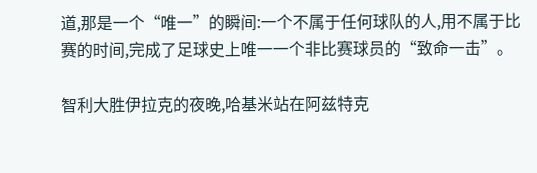道,那是一个“唯一”的瞬间:一个不属于任何球队的人,用不属于比赛的时间,完成了足球史上唯一一个非比赛球员的“致命一击”。

智利大胜伊拉克的夜晚,哈基米站在阿兹特克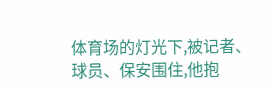体育场的灯光下,被记者、球员、保安围住,他抱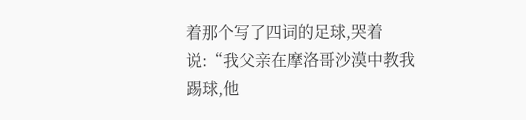着那个写了四词的足球,哭着说:“我父亲在摩洛哥沙漠中教我踢球,他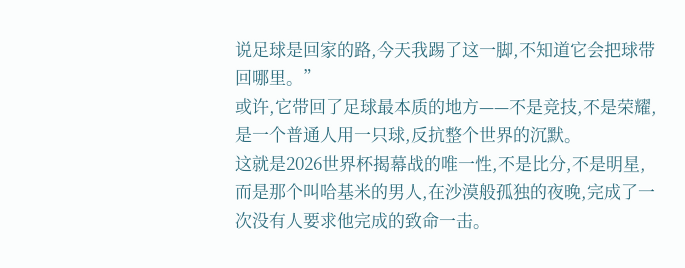说足球是回家的路,今天我踢了这一脚,不知道它会把球带回哪里。”
或许,它带回了足球最本质的地方——不是竞技,不是荣耀,是一个普通人用一只球,反抗整个世界的沉默。
这就是2026世界杯揭幕战的唯一性,不是比分,不是明星,而是那个叫哈基米的男人,在沙漠般孤独的夜晚,完成了一次没有人要求他完成的致命一击。